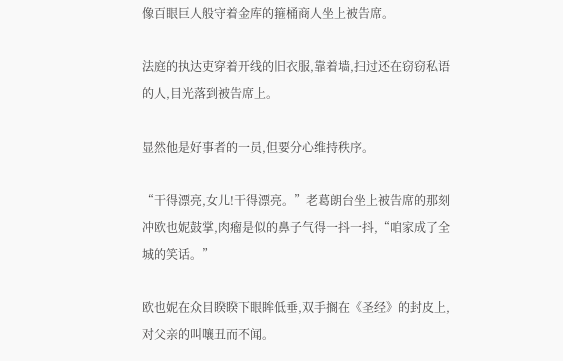像百眼巨人般守着金库的箍桶商人坐上被告席。

法庭的执达吏穿着开线的旧衣服,靠着墙,扫过还在窃窃私语的人,目光落到被告席上。

显然他是好事者的一员,但要分心维持秩序。

“干得漂亮,女儿!干得漂亮。”老葛朗台坐上被告席的那刻冲欧也妮鼓掌,肉瘤是似的鼻子气得一抖一抖,“咱家成了全城的笑话。”

欧也妮在众目睽睽下眼眸低垂,双手搁在《圣经》的封皮上,对父亲的叫嚷丑而不闻。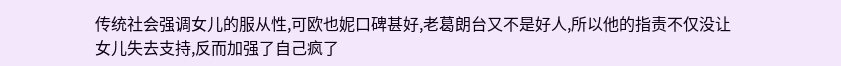传统社会强调女儿的服从性,可欧也妮口碑甚好,老葛朗台又不是好人,所以他的指责不仅没让女儿失去支持,反而加强了自己疯了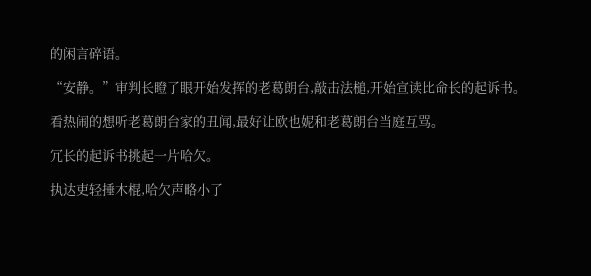的闲言碎语。

“安静。”审判长瞪了眼开始发挥的老葛朗台,敲击法槌,开始宣读比命长的起诉书。

看热闹的想听老葛朗台家的丑闻,最好让欧也妮和老葛朗台当庭互骂。

冗长的起诉书挑起一片哈欠。

执达吏轻捶木棍,哈欠声略小了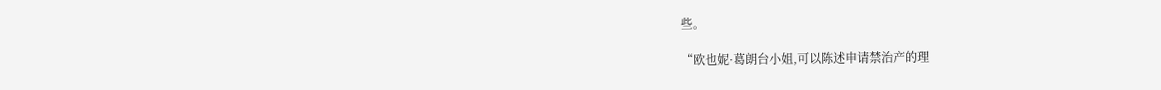些。

“欧也妮·葛朗台小姐,可以陈述申请禁治产的理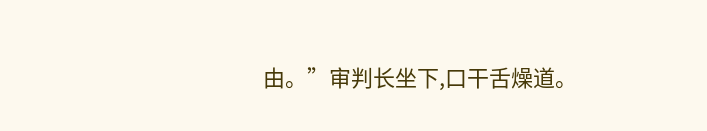由。”审判长坐下,口干舌燥道。